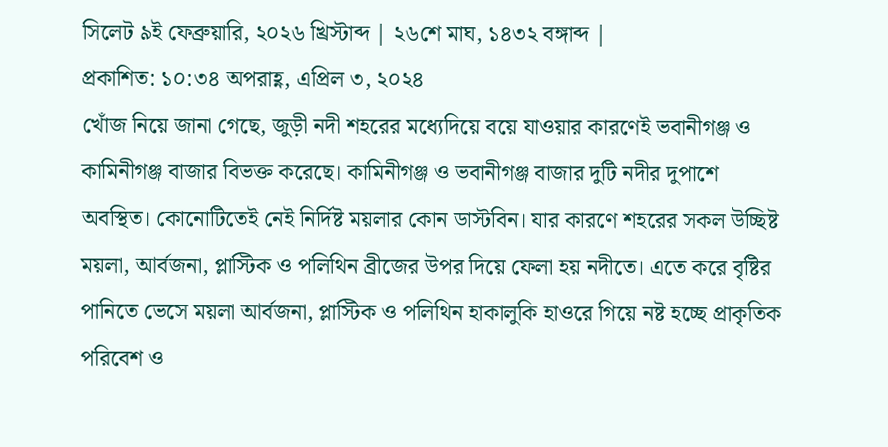সিলেট ৯ই ফেব্রুয়ারি, ২০২৬ খ্রিস্টাব্দ | ২৬শে মাঘ, ১৪৩২ বঙ্গাব্দ |
প্রকাশিত: ১০:৩৪ অপরাহ্ণ, এপ্রিল ৩, ২০২৪
খোঁজ নিয়ে জানা গেছে, জুড়ী নদী শহরের মধ্যেদিয়ে বয়ে যাওয়ার কারণেই ভবানীগঞ্জ ও কামিনীগঞ্জ বাজার বিভক্ত করেছে। কামিনীগঞ্জ ও ভবানীগঞ্জ বাজার দুটি নদীর দুপাশে অবস্থিত। কোনোটিতেই নেই নির্দিষ্ট ময়লার কোন ডাস্টবিন। যার কারণে শহরের সকল উচ্ছিষ্ট ময়লা, আর্বজনা, প্লাস্টিক ও পলিথিন ব্রীজের উপর দিয়ে ফেলা হয় নদীতে। এতে করে বৃষ্টির পানিতে ভেসে ময়লা আর্বজনা, প্লাস্টিক ও পলিথিন হাকালুকি হাওরে গিয়ে নষ্ট হচ্ছে প্রাকৃতিক পরিবেশ ও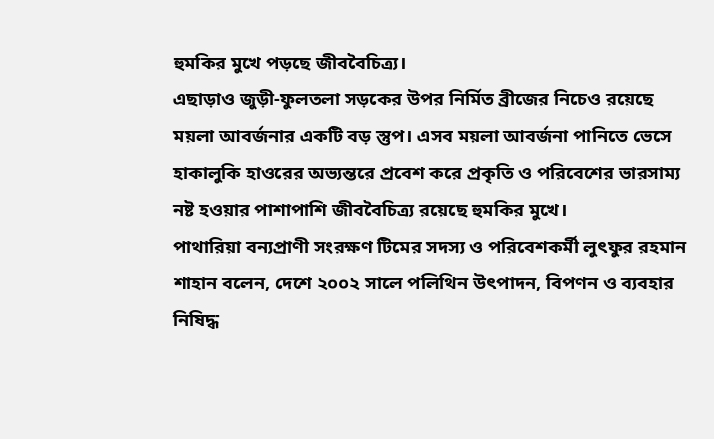হুমকির মুখে পড়ছে জীববৈচিত্র্য।
এছাড়াও জুড়ী-ফুলতলা সড়কের উপর নির্মিত ব্রীজের নিচেও রয়েছে ময়লা আবর্জনার একটি বড় স্তুপ। এসব ময়লা আবর্জনা পানিতে ভেসে হাকালুকি হাওরের অভ্যন্তরে প্রবেশ করে প্রকৃতি ও পরিবেশের ভারসাম্য নষ্ট হওয়ার পাশাপাশি জীববৈচিত্র্য রয়েছে হুমকির মুখে।
পাথারিয়া বন্যপ্রাণী সংরক্ষণ টিমের সদস্য ও পরিবেশকর্মী লুৎফুর রহমান শাহান বলেন, দেশে ২০০২ সালে পলিথিন উৎপাদন, বিপণন ও ব্যবহার নিষিদ্ধ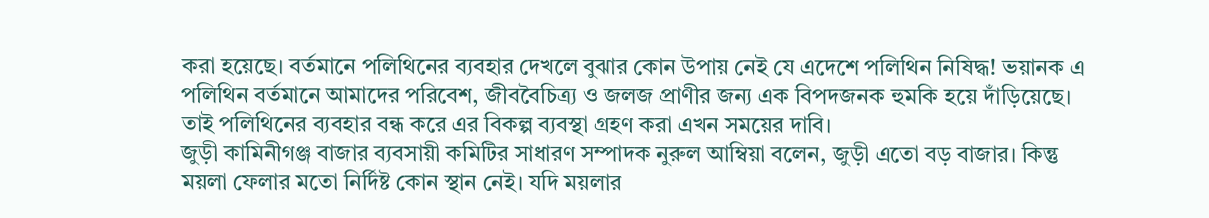করা হয়েছে। বর্তমানে পলিথিনের ব্যবহার দেখলে বুঝার কোন উপায় নেই যে এদেশে পলিথিন নিষিদ্ধ! ভয়ানক এ পলিথিন বর্তমানে আমাদের পরিবেশ, জীববৈচিত্র্য ও জলজ প্রাণীর জন্য এক বিপদজনক হুমকি হয়ে দাঁড়িয়েছে। তাই পলিথিনের ব্যবহার বন্ধ করে এর বিকল্প ব্যবস্থা গ্রহণ করা এখন সময়ের দাবি।
জুড়ী কামিনীগঞ্জ বাজার ব্যবসায়ী কমিটির সাধারণ সম্পাদক নুরুল আম্বিয়া বলেন, জুড়ী এতো বড় বাজার। কিন্তু ময়লা ফেলার মতো নির্দিষ্ট কোন স্থান নেই। যদি ময়লার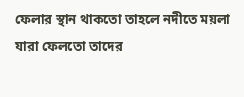ফেলার স্থান থাকতো তাহলে নদীতে ময়লা যারা ফেলতো তাদের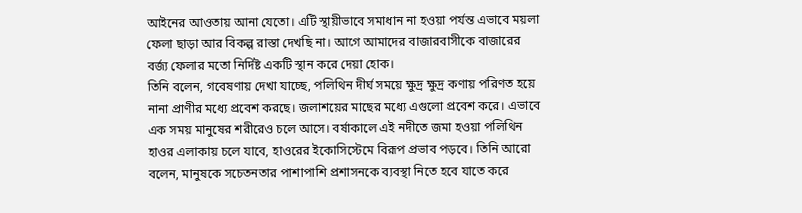আইনের আওতায় আনা যেতো। এটি স্থায়ীভাবে সমাধান না হওয়া পর্যন্ত এভাবে ময়লা ফেলা ছাড়া আর বিকল্প রাস্তা দেখছি না। আগে আমাদের বাজারবাসীকে বাজারের বর্জ্য ফেলার মতো নির্দিষ্ট একটি স্থান করে দেয়া হোক।
তিনি বলেন, গবেষণায় দেখা যাচ্ছে, পলিথিন দীর্ঘ সময়ে ক্ষুদ্র ক্ষুদ্র কণায় পরিণত হয়ে নানা প্রাণীর মধ্যে প্রবেশ করছে। জলাশয়ের মাছের মধ্যে এগুলো প্রবেশ করে। এভাবে এক সময় মানুষের শরীরেও চলে আসে। বর্ষাকালে এই নদীতে জমা হওয়া পলিথিন হাওর এলাকায় চলে যাবে, হাওরের ইকোসিস্টেমে বিরূপ প্রভাব পড়বে। তিনি আরো বলেন, মানুষকে সচেতনতার পাশাপাশি প্রশাসনকে ব্যবস্থা নিতে হবে যাতে করে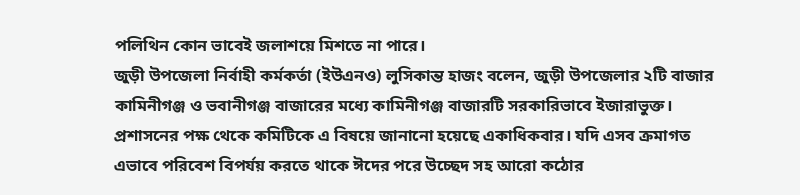পলিথিন কোন ভাবেই জলাশয়ে মিশতে না পারে।
জুড়ী উপজেলা নির্বাহী কর্মকর্তা (ইউএনও) লুসিকান্ত হাজং বলেন, জুড়ী উপজেলার ২টি বাজার কামিনীগঞ্জ ও ভবানীগঞ্জ বাজারের মধ্যে কামিনীগঞ্জ বাজারটি সরকারিভাবে ইজারাভুক্ত। প্রশাসনের পক্ষ থেকে কমিটিকে এ বিষয়ে জানানো হয়েছে একাধিকবার। যদি এসব ক্রমাগত এভাবে পরিবেশ বিপর্যয় করতে থাকে ঈদের পরে উচ্ছেদ সহ আরো কঠোর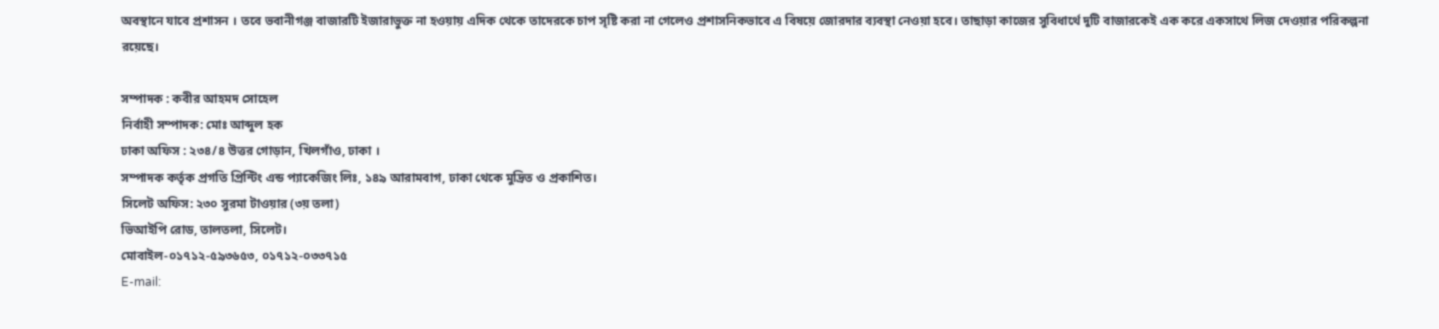অবস্থানে যাবে প্রশাসন । তবে ভবানীগঞ্জ বাজারটি ইজারাভুক্ত না হওয়ায় এদিক থেকে তাদেরকে চাপ সৃষ্টি করা না গেলেও প্রশাসনিকভাবে এ বিষয়ে জোরদার ব্যবস্থা নেওয়া হবে। তাছাড়া কাজের সুবিধার্থে দুটি বাজারকেই এক করে একসাথে লিজ দেওয়ার পরিকল্পনা রয়েছে।

সম্পাদক : কবীর আহমদ সোহেল
নির্বাহী সম্পাদক: মোঃ আব্দুল হক
ঢাকা অফিস : ২৩৪/৪ উত্তর গোড়ান, খিলগাঁও, ঢাকা ।
সম্পাদক কর্তৃক প্রগতি প্রিন্টিং এন্ড প্যাকেজিং লিঃ, ১৪৯ আরামবাগ, ঢাকা থেকে মুদ্রিত ও প্রকাশিত।
সিলেট অফিস: ২৩০ সুরমা টাওয়ার (৩য় তলা)
ভিআইপি রোড, তালতলা, সিলেট।
মোবাইল-০১৭১২-৫৯৩৬৫৩, ০১৭১২-০৩৩৭১৫
E-mail: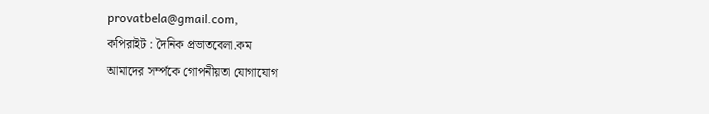provatbela@gmail.com,
কপিরাইট : দৈনিক প্রভাতবেলা.কম
আমাদের সর্ম্পকে গোপনীয়তা যোগাযোগ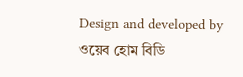Design and developed by ওয়েব হোম বিডি